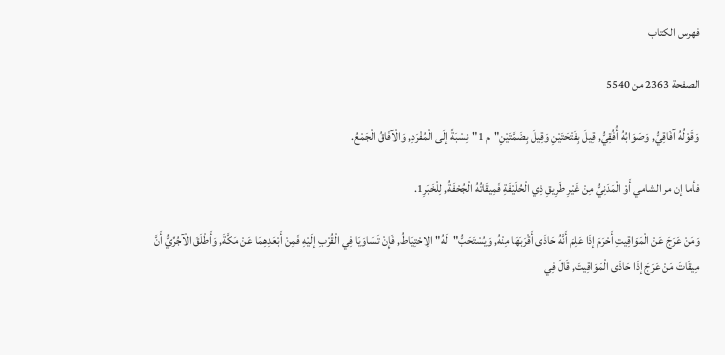فهرس الكتاب

الصفحة 2363 من 5540

وَقَوْلُهُ آفَاقِيُّ, وَصَوَابُهُ أُفُقِيُّ, قِيلَ بِفَتْحَتَيْنِ وَقِيلَ بِضَمَّتَيْنِ"م 1"نِسْبَةً إلَى الْمُفْرَدِ, وَالْآفَاقُ الْجَمْعُ.

فأما إن مر الشامي أَوْ الْمَدَنِيُّ مِنْ غَيْرِ طَرِيقِ ذِي الْحُلَيْفَةِ فَمِيقَاتُهُ الْجُحْفَةُ, لِلْخَبَرِ1.

وَمَنْ عَرَجَ عَنْ الْمَوَاقِيتِ أَحْرَمَ إذَا عَلِمَ أَنَّهُ حَاذَى أَقْرَبَهَا مِنْهُ, وَيُسْتَحَبُّ"لَهُ"الِاحْتِيَاطُ, فَإِنْ تَسَاوَيَا فِي الْقُرْبِ إلَيْهِ فَمِنْ أَبْعَدِهِمَا عَنْ مَكَّةَ, وَأَطْلَقَ الْآجُرِّيُّ أَنَّ مِيقَاتَ مَنْ عَرَجَ إذَا حَاذَى الْمَوَاقِيتَ, قَالَ فِي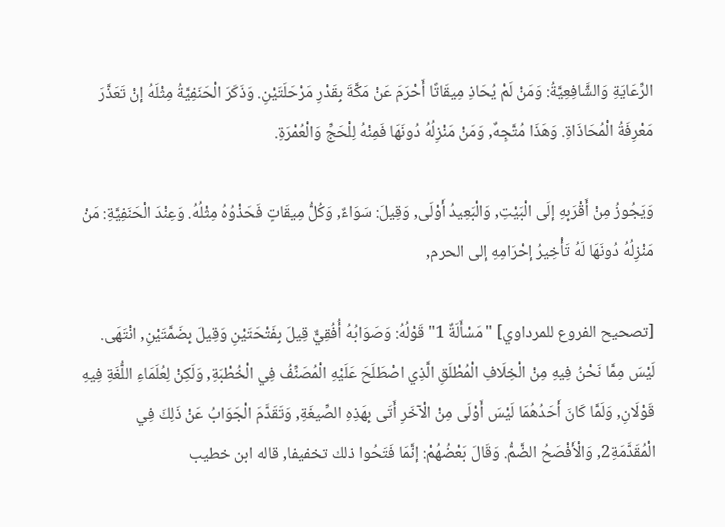الرِّعَايَةِ وَالشَّافِعِيَّةُ: وَمَنْ لَمْ يُحَاذِ مِيقَاتًا أَحْرَمَ عَنْ مَكَّةَ بِقَدْرِ مَرْحَلَتَيْنِ. وَذَكَرَ الْحَنَفِيَّةُ مِثْلَهُ إنْ تَعَذَّرَ مَعْرِفَةُ الْمُحَاذَاةِ. وَهَذَا مُتَّجِهٌ, وَمَنْ مَنْزِلُهُ دُونَهَا فَمِنْهُ لِلْحَجِّ وَالْعُمْرَةِ.

وَيَجُوزُ مِنْ أَقْرَبِهِ إلَى الْبَيْتِ, وَالْبَعِيدُ أَوْلَى, وَقِيلَ: سَوَاءٌ, وَكُلُّ مِيقَاتٍ فَحَذْوُهُ مِثْلُهُ. وَعِنْدَ الْحَنَفِيَّةِ: مَنْ مَنْزِلُهُ دُونَهَا لَهُ تَأْخِيرُ إحْرَامِهِ إلى الحرم,

[تصحيح الفروع للمرداوي] "مَسْأَلَةٌ 1"قَوْلُهُ: وَصَوَابُهُ أُفُقِيٌّ قِيلَ بِفَتْحَتَيْنِ وَقِيلَ بِضَمَّتَيْنِ, انْتَهَى. لَيْسَ مِمَّا نَحْنُ فِيهِ مِنْ الْخِلَافِ الْمُطْلَقِ الَّذِي اصْطَلَحَ عَلَيْهِ الْمُصَنِّفُ فِي الْخُطْبَةِ, وَلَكِنْ لِعُلَمَاءِ اللُّغَةِ فِيهِ قَوْلَانِ, وَلَمَّا كَانَ أَحَدُهُمَا لَيْسَ أَوْلَى مِنْ الْآخَرِ أَتَى بِهَذِهِ الصِّيغَةِ, وَتَقَدَّمَ الْجَوَابُ عَنْ ذَلِكَ فِي الْمُقَدَّمَةِ2, وَالْأَفْصَحُ الضَّمُّ. وَقَالَ بَعْضُهُمْ: إنَّمَا فَتَحُوا ذلك تخفيفا, قاله ابن خطيب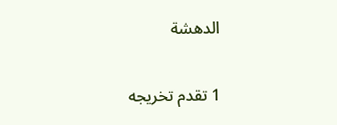الدهشة

1 تقدم تخريجه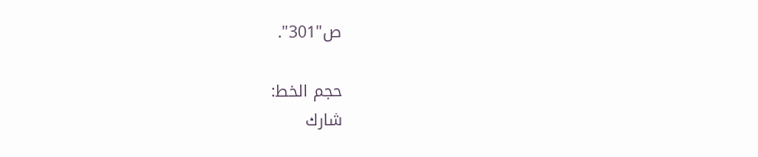ص"301".

حجم الخط:
شارك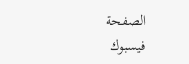الصفحة
فيسبوك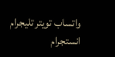واتساب تويتر تليجرام انستجرام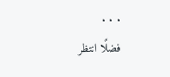. . .
فضلًا انتظر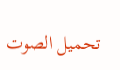تحميل الصوت